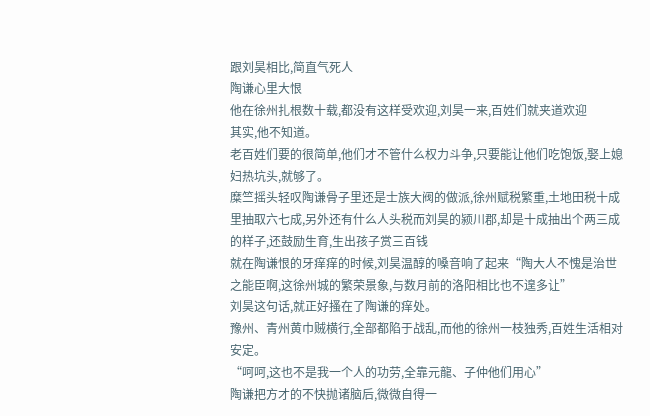跟刘昊相比,简直气死人
陶谦心里大恨
他在徐州扎根数十载,都没有这样受欢迎,刘昊一来,百姓们就夹道欢迎
其实,他不知道。
老百姓们要的很简单,他们才不管什么权力斗争,只要能让他们吃饱饭,娶上媳妇热坑头,就够了。
糜竺摇头轻叹陶谦骨子里还是士族大阀的做派,徐州赋税繁重,土地田税十成里抽取六七成,另外还有什么人头税而刘昊的颍川郡,却是十成抽出个两三成的样子,还鼓励生育,生出孩子赏三百钱
就在陶谦恨的牙痒痒的时候,刘昊温醇的嗓音响了起来“陶大人不愧是治世之能臣啊,这徐州城的繁荣景象,与数月前的洛阳相比也不遑多让”
刘昊这句话,就正好搔在了陶谦的痒处。
豫州、青州黄巾贼横行,全部都陷于战乱,而他的徐州一枝独秀,百姓生活相对安定。
“呵呵,这也不是我一个人的功劳,全靠元龍、子仲他们用心”
陶谦把方才的不快抛诸脑后,微微自得一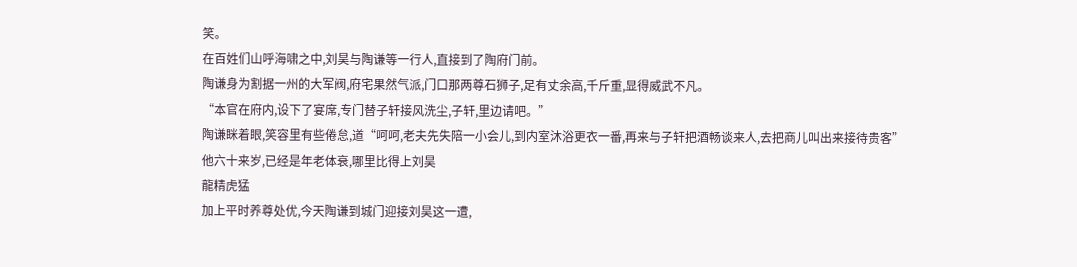笑。
在百姓们山呼海啸之中,刘昊与陶谦等一行人,直接到了陶府门前。
陶谦身为割据一州的大军阀,府宅果然气派,门口那两尊石狮子,足有丈余高,千斤重,显得威武不凡。
“本官在府内,设下了宴席,专门替子轩接风洗尘,子轩,里边请吧。”
陶谦眯着眼,笑容里有些倦怠,道“呵呵,老夫先失陪一小会儿,到内室沐浴更衣一番,再来与子轩把酒畅谈来人,去把商儿叫出来接待贵客”
他六十来岁,已经是年老体衰,哪里比得上刘昊
龍精虎猛
加上平时养尊处优,今天陶谦到城门迎接刘昊这一遭,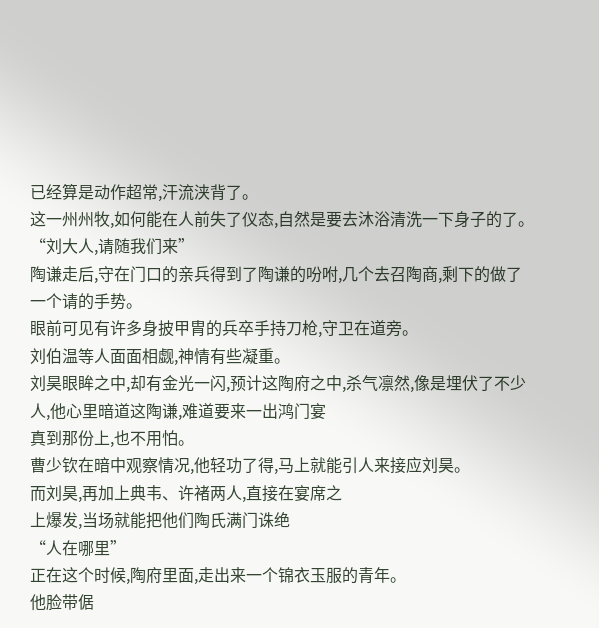已经算是动作超常,汗流浃背了。
这一州州牧,如何能在人前失了仪态,自然是要去沐浴清洗一下身子的了。
“刘大人,请随我们来”
陶谦走后,守在门口的亲兵得到了陶谦的吩咐,几个去召陶商,剩下的做了一个请的手势。
眼前可见有许多身披甲胄的兵卒手持刀枪,守卫在道旁。
刘伯温等人面面相觑,神情有些凝重。
刘昊眼眸之中,却有金光一闪,预计这陶府之中,杀气凛然,像是埋伏了不少人,他心里暗道这陶谦,难道要来一出鸿门宴
真到那份上,也不用怕。
曹少钦在暗中观察情况,他轻功了得,马上就能引人来接应刘昊。
而刘昊,再加上典韦、许褚两人,直接在宴席之
上爆发,当场就能把他们陶氏满门诛绝
“人在哪里”
正在这个时候,陶府里面,走出来一个锦衣玉服的青年。
他脸带倨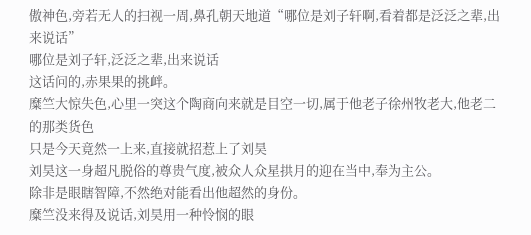傲神色,旁若无人的扫视一周,鼻孔朝天地道“哪位是刘子轩啊,看着都是泛泛之辈,出来说话”
哪位是刘子轩,泛泛之辈,出来说话
这话问的,赤果果的挑衅。
糜竺大惊失色,心里一突这个陶商向来就是目空一切,属于他老子徐州牧老大,他老二的那类货色
只是今天竟然一上来,直接就招惹上了刘昊
刘昊这一身超凡脱俗的尊贵气度,被众人众星拱月的迎在当中,奉为主公。
除非是眼瞎智障,不然绝对能看出他超然的身份。
糜竺没来得及说话,刘昊用一种怜悯的眼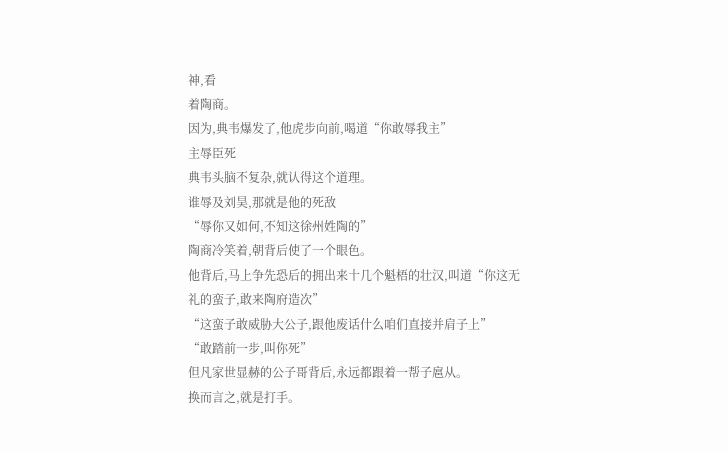神,看
着陶商。
因为,典韦爆发了,他虎步向前,喝道“你敢辱我主”
主辱臣死
典韦头脑不复杂,就认得这个道理。
谁辱及刘昊,那就是他的死敌
“辱你又如何,不知这徐州姓陶的”
陶商冷笑着,朝背后使了一个眼色。
他背后,马上争先恐后的拥出来十几个魁梧的壮汉,叫道“你这无礼的蛮子,敢来陶府造次”
“这蛮子敢威胁大公子,跟他废话什么咱们直接并肩子上”
“敢踏前一步,叫你死”
但凡家世显赫的公子哥背后,永远都跟着一帮子扈从。
换而言之,就是打手。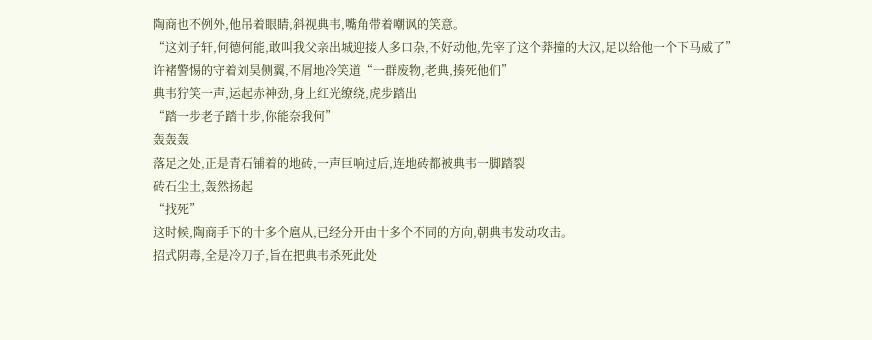陶商也不例外,他吊着眼睛,斜视典韦,嘴角带着嘲讽的笑意。
“这刘子轩,何德何能,敢叫我父亲出城迎接人多口杂,不好动他,先宰了这个莽撞的大汉,足以给他一个下马威了”
许褚警惕的守着刘昊侧翼,不屑地冷笑道“一群废物,老典,揍死他们”
典韦狞笑一声,运起赤神劲,身上红光缭绕,虎步踏出
“踏一步老子踏十步,你能奈我何”
轰轰轰
落足之处,正是青石铺着的地砖,一声巨响过后,连地砖都被典韦一脚踏裂
砖石尘土,轰然扬起
“找死”
这时候,陶商手下的十多个扈从,已经分开由十多个不同的方向,朝典韦发动攻击。
招式阴毒,全是冷刀子,旨在把典韦杀死此处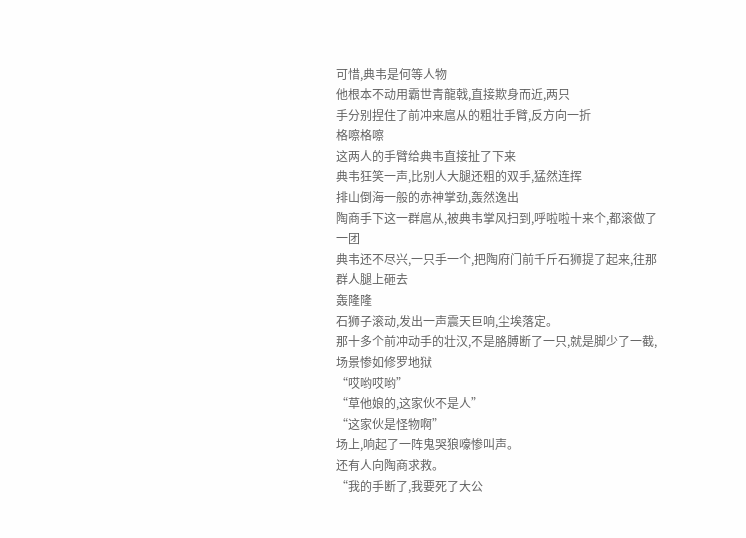可惜,典韦是何等人物
他根本不动用霸世青龍戟,直接欺身而近,两只
手分别捏住了前冲来扈从的粗壮手臂,反方向一折
格嚓格嚓
这两人的手臂给典韦直接扯了下来
典韦狂笑一声,比别人大腿还粗的双手,猛然连挥
排山倒海一般的赤神掌劲,轰然逸出
陶商手下这一群扈从,被典韦掌风扫到,呼啦啦十来个,都滚做了一团
典韦还不尽兴,一只手一个,把陶府门前千斤石狮提了起来,往那群人腿上砸去
轰隆隆
石狮子滚动,发出一声震天巨响,尘埃落定。
那十多个前冲动手的壮汉,不是胳膊断了一只,就是脚少了一截,场景惨如修罗地狱
“哎哟哎哟”
“草他娘的,这家伙不是人”
“这家伙是怪物啊”
场上,响起了一阵鬼哭狼嚎惨叫声。
还有人向陶商求救。
“我的手断了,我要死了大公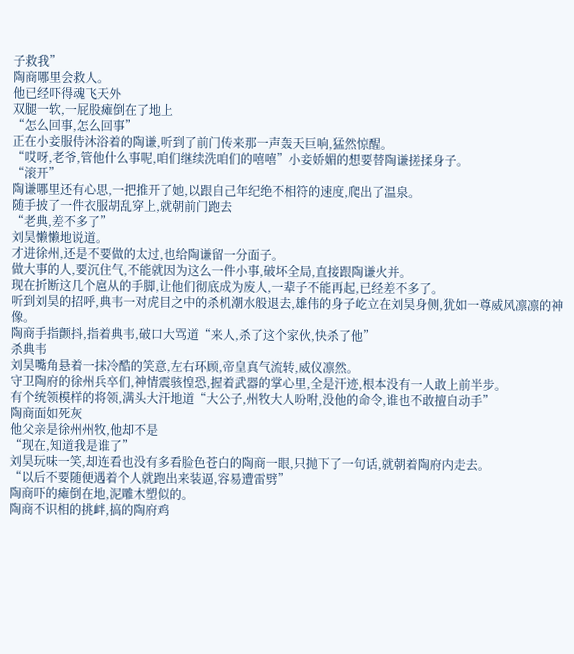子救我”
陶商哪里会救人。
他已经吓得魂飞天外
双腿一软,一屁股瘫倒在了地上
“怎么回事,怎么回事”
正在小妾服侍沐浴着的陶谦,听到了前门传来那一声轰天巨响,猛然惊醒。
“哎呀,老爷,管他什么事呢,咱们继续洗咱们的嘻嘻”小妾娇媚的想要替陶谦搓揉身子。
“滚开”
陶谦哪里还有心思,一把推开了她,以跟自己年纪绝不相符的速度,爬出了温泉。
随手披了一件衣服胡乱穿上,就朝前门跑去
“老典,差不多了”
刘昊懒懒地说道。
才进徐州,还是不要做的太过,也给陶谦留一分面子。
做大事的人,要沉住气,不能就因为这么一件小事,破坏全局,直接跟陶谦火并。
现在折断这几个扈从的手脚,让他们彻底成为废人,一辈子不能再起,已经差不多了。
听到刘昊的招呼,典韦一对虎目之中的杀机潮水般退去,雄伟的身子屹立在刘昊身侧,犹如一尊威风凛凛的神像。
陶商手指颤抖,指着典韦,破口大骂道“来人,杀了这个家伙,快杀了他”
杀典韦
刘昊嘴角悬着一抹冷酷的笑意,左右环顾,帝皇真气流转,威仪凛然。
守卫陶府的徐州兵卒们,神情震骇惶恐,握着武器的掌心里,全是汗迹,根本没有一人敢上前半步。
有个统领模样的将领,满头大汗地道“大公子,州牧大人吩咐,没他的命令,谁也不敢擅自动手”
陶商面如死灰
他父亲是徐州州牧,他却不是
“现在,知道我是谁了”
刘昊玩味一笑,却连看也没有多看脸色苍白的陶商一眼,只抛下了一句话,就朝着陶府内走去。
“以后不要随便遇着个人就跑出来装逼,容易遭雷劈”
陶商吓的瘫倒在地,泥雕木塑似的。
陶商不识相的挑衅,搞的陶府鸡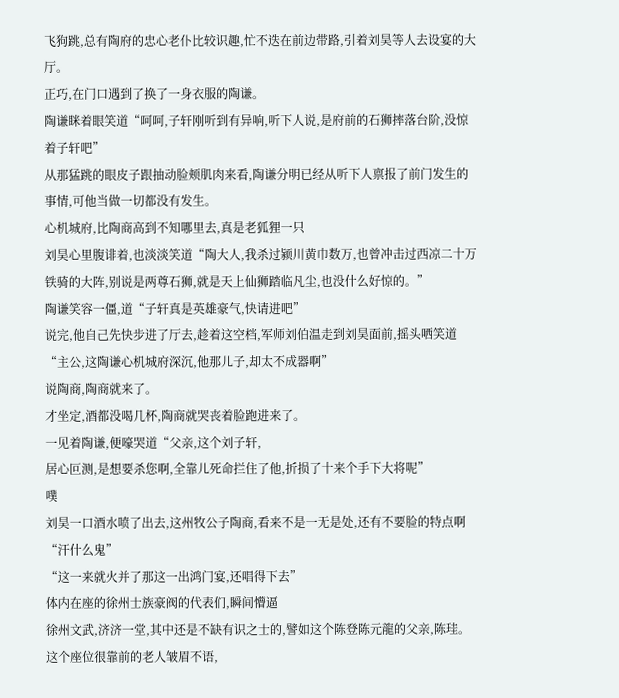飞狗跳,总有陶府的忠心老仆比较识趣,忙不迭在前边带路,引着刘昊等人去设宴的大厅。
正巧,在门口遇到了换了一身衣服的陶谦。
陶谦眯着眼笑道“呵呵,子轩刚听到有异响,听下人说,是府前的石狮摔落台阶,没惊着子轩吧”
从那猛跳的眼皮子跟抽动脸颊肌肉来看,陶谦分明已经从听下人禀报了前门发生的事情,可他当做一切都没有发生。
心机城府,比陶商高到不知哪里去,真是老狐狸一只
刘昊心里腹诽着,也淡淡笑道“陶大人,我杀过颍川黄巾数万,也曾冲击过西凉二十万铁骑的大阵,别说是两尊石狮,就是天上仙狮踏临凡尘,也没什么好惊的。”
陶谦笑容一僵,道“子轩真是英雄豪气,快请进吧”
说完,他自己先快步进了厅去,趁着这空档,军师刘伯温走到刘昊面前,摇头哂笑道“主公,这陶谦心机城府深沉,他那儿子,却太不成器啊”
说陶商,陶商就来了。
才坐定,酒都没喝几杯,陶商就哭丧着脸跑进来了。
一见着陶谦,便嚎哭道“父亲,这个刘子轩,
居心叵测,是想要杀您啊,全靠儿死命拦住了他,折损了十来个手下大将呢”
噗
刘昊一口酒水喷了出去,这州牧公子陶商,看来不是一无是处,还有不要脸的特点啊
“汗什么鬼”
“这一来就火并了那这一出鸿门宴,还唱得下去”
体内在座的徐州士族豪阀的代表们,瞬间懵逼
徐州文武,济济一堂,其中还是不缺有识之士的,譬如这个陈登陈元龍的父亲,陈珪。
这个座位很靠前的老人皱眉不语,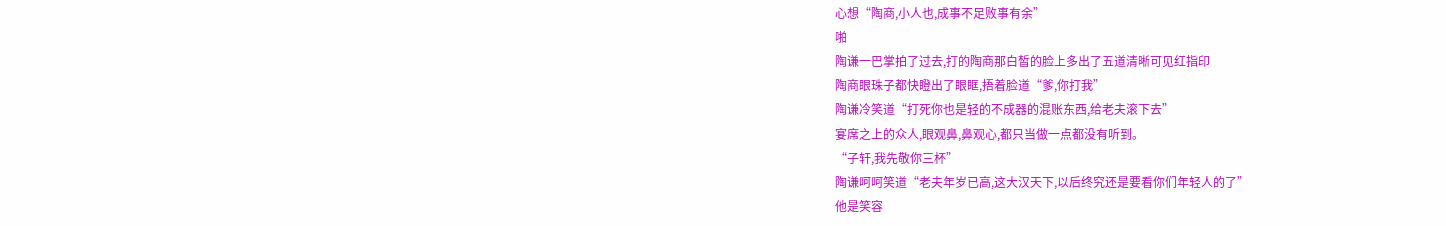心想“陶商,小人也,成事不足败事有余”
啪
陶谦一巴掌拍了过去,打的陶商那白皙的脸上多出了五道清晰可见红指印
陶商眼珠子都快瞪出了眼眶,捂着脸道“爹,你打我”
陶谦冷笑道“打死你也是轻的不成器的混账东西,给老夫滚下去”
宴席之上的众人,眼观鼻,鼻观心,都只当做一点都没有听到。
“子轩,我先敬你三杯”
陶谦呵呵笑道“老夫年岁已高,这大汉天下,以后终究还是要看你们年轻人的了”
他是笑容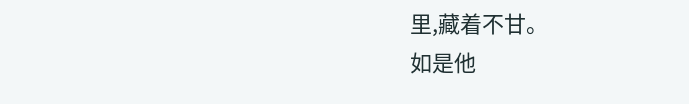里,藏着不甘。
如是他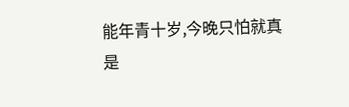能年青十岁,今晚只怕就真是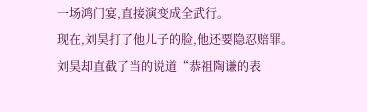一场鸿门宴,直接演变成全武行。
现在,刘昊打了他儿子的脸,他还要隐忍赔罪。
刘昊却直截了当的说道“恭祖陶谦的表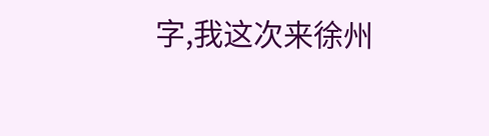字,我这次来徐州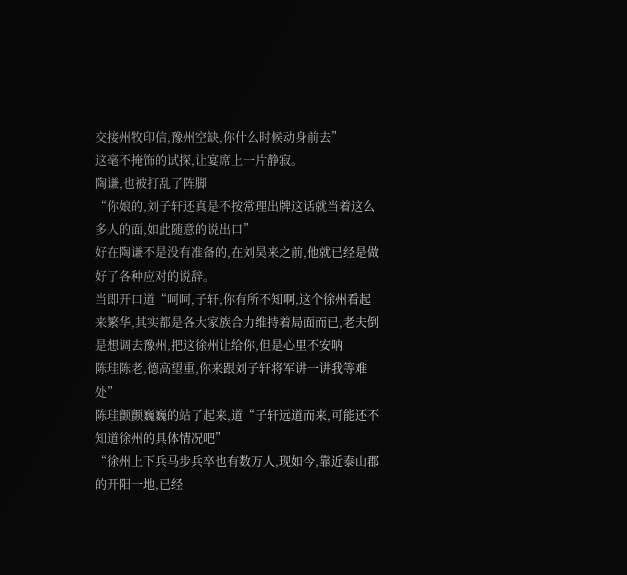交接州牧印信,豫州空缺,你什么时候动身前去”
这毫不掩饰的试探,让宴席上一片静寂。
陶谦,也被打乱了阵脚
“你娘的,刘子轩还真是不按常理出牌这话就当着这么多人的面,如此随意的说出口”
好在陶谦不是没有准备的,在刘昊来之前,他就已经是做好了各种应对的说辞。
当即开口道“呵呵,子轩,你有所不知啊,这个徐州看起来繁华,其实都是各大家族合力维持着局面而已,老夫倒是想调去豫州,把这徐州让给你,但是心里不安呐
陈珪陈老,德高望重,你来跟刘子轩将军讲一讲我等难处”
陈珪颤颤巍巍的站了起来,道“子轩远道而来,可能还不知道徐州的具体情况吧”
“徐州上下兵马步兵卒也有数万人,现如今,靠近泰山郡的开阳一地,已经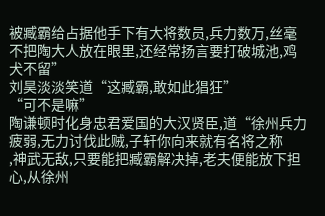被臧霸给占据他手下有大将数员,兵力数万,丝毫不把陶大人放在眼里,还经常扬言要打破城池,鸡犬不留”
刘昊淡淡笑道“这臧霸,敢如此猖狂”
“可不是嘛”
陶谦顿时化身忠君爱国的大汉贤臣,道“徐州兵力疲弱,无力讨伐此贼,子轩你向来就有名将之称
,神武无敌,只要能把臧霸解决掉,老夫便能放下担心,从徐州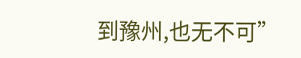到豫州,也无不可”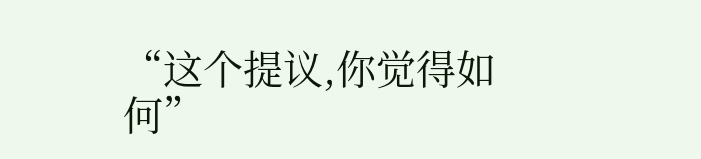“这个提议,你觉得如何”